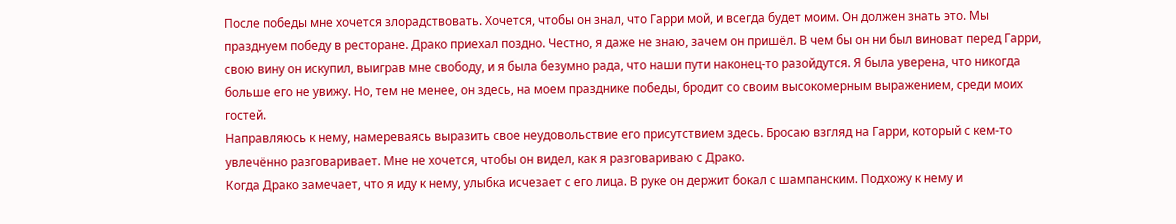После победы мне хочется злорадствовать. Хочется, чтобы он знал, что Гарри мой, и всегда будет моим. Он должен знать это. Мы празднуем победу в ресторане. Драко приехал поздно. Честно, я даже не знаю, зачем он пришёл. В чем бы он ни был виноват перед Гарри, свою вину он искупил, выиграв мне свободу, и я была безумно рада, что наши пути наконец-то разойдутся. Я была уверена, что никогда больше его не увижу. Но, тем не менее, он здесь, на моем празднике победы, бродит со своим высокомерным выражением, среди моих гостей.
Направляюсь к нему, намереваясь выразить свое неудовольствие его присутствием здесь. Бросаю взгляд на Гарри, который с кем-то увлечённо разговаривает. Мне не хочется, чтобы он видел, как я разговариваю с Драко.
Когда Драко замечает, что я иду к нему, улыбка исчезает с его лица. В руке он держит бокал с шампанским. Подхожу к нему и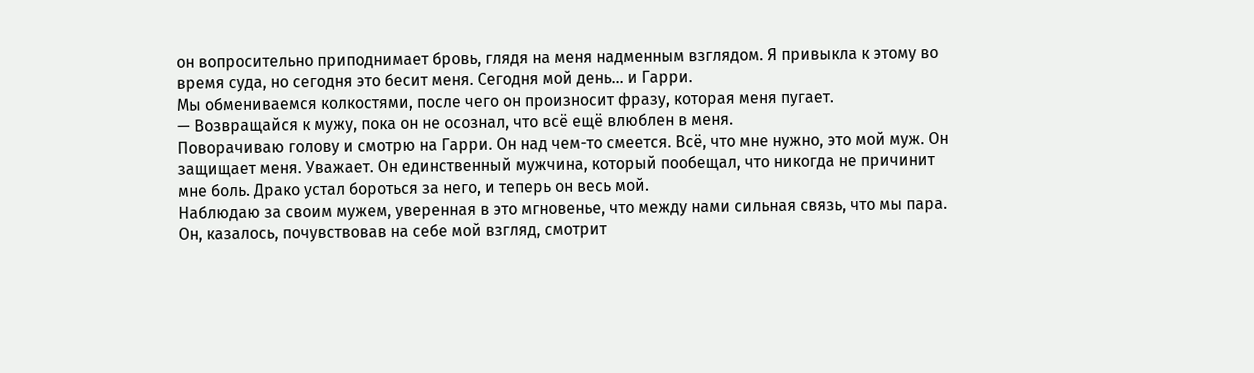он вопросительно приподнимает бровь, глядя на меня надменным взглядом. Я привыкла к этому во время суда, но сегодня это бесит меня. Сегодня мой день... и Гарри.
Мы обмениваемся колкостями, после чего он произносит фразу, которая меня пугает.
— Возвращайся к мужу, пока он не осознал, что всё ещё влюблен в меня.
Поворачиваю голову и смотрю на Гарри. Он над чем-то смеется. Всё, что мне нужно, это мой муж. Он защищает меня. Уважает. Он единственный мужчина, который пообещал, что никогда не причинит мне боль. Драко устал бороться за него, и теперь он весь мой.
Наблюдаю за своим мужем, уверенная в это мгновенье, что между нами сильная связь, что мы пара. Он, казалось, почувствовав на себе мой взгляд, смотрит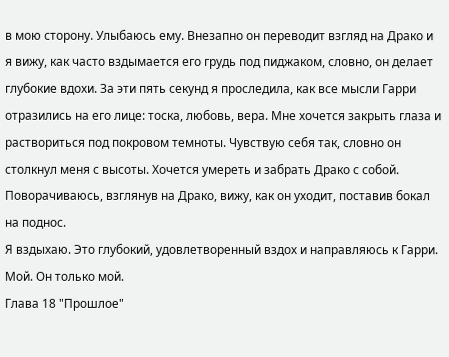в мою сторону. Улыбаюсь ему. Внезапно он переводит взгляд на Драко и я вижу, как часто вздымается его грудь под пиджаком, словно, он делает глубокие вдохи. За эти пять секунд я проследила, как все мысли Гарри отразились на его лице: тоска, любовь, вера. Мне хочется закрыть глаза и раствориться под покровом темноты. Чувствую себя так, словно он столкнул меня с высоты. Хочется умереть и забрать Драко с собой.
Поворачиваюсь, взглянув на Драко, вижу, как он уходит, поставив бокал на поднос.
Я вздыхаю. Это глубокий, удовлетворенный вздох и направляюсь к Гарри.
Мой. Он только мой.
Глава 18 "Прошлое"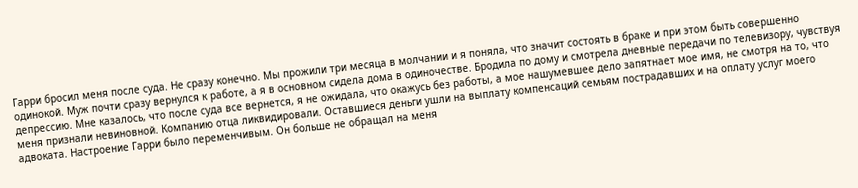Гарри бросил меня после суда. Не сразу конечно. Мы прожили три месяца в молчании и я поняла, что значит состоять в браке и при этом быть совершенно одинокой. Муж почти сразу вернулся к работе, а я в основном сидела дома в одиночестве. Бродила по дому и смотрела дневные передачи по телевизору, чувствуя депрессию. Мне казалось, что после суда все вернется, я не ожидала, что окажусь без работы, а мое нашумевшее дело запятнает мое имя, не смотря на то, что меня признали невиновной. Компанию отца ликвидировали. Оставшиеся деньги ушли на выплату компенсаций семьям пострадавших и на оплату услуг моего адвоката. Настроение Гарри было переменчивым. Он больше не обращал на меня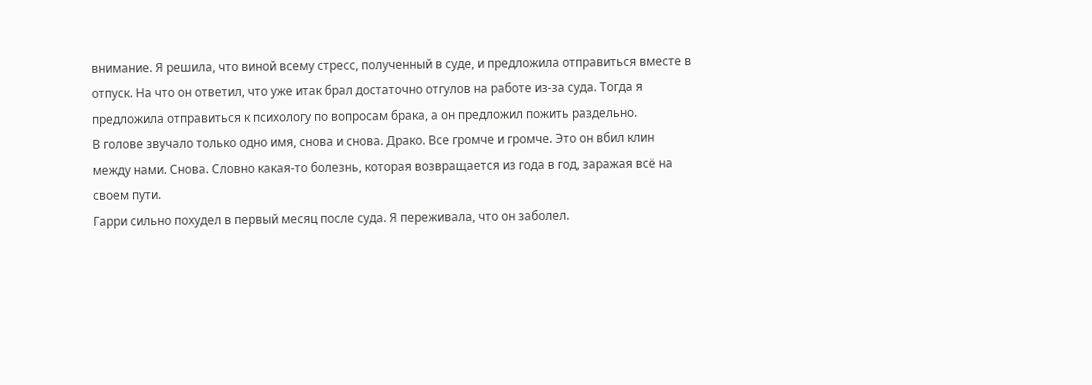внимание. Я решила, что виной всему стресс, полученный в суде, и предложила отправиться вместе в отпуск. На что он ответил, что уже итак брал достаточно отгулов на работе из-за суда. Тогда я предложила отправиться к психологу по вопросам брака, а он предложил пожить раздельно.
В голове звучало только одно имя, снова и снова. Драко. Все громче и громче. Это он вбил клин между нами. Снова. Словно какая-то болезнь, которая возвращается из года в год, заражая всё на своем пути.
Гарри сильно похудел в первый месяц после суда. Я переживала, что он заболел.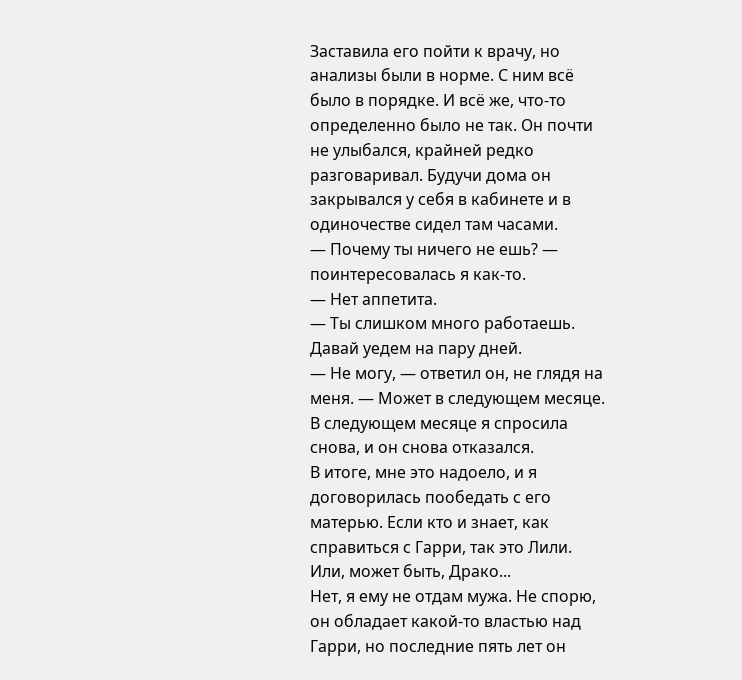Заставила его пойти к врачу, но анализы были в норме. С ним всё было в порядке. И всё же, что-то определенно было не так. Он почти не улыбался, крайней редко разговаривал. Будучи дома он закрывался у себя в кабинете и в одиночестве сидел там часами.
— Почему ты ничего не ешь? — поинтересовалась я как-то.
— Нет аппетита.
— Ты слишком много работаешь. Давай уедем на пару дней.
— Не могу, — ответил он, не глядя на меня. — Может в следующем месяце.
В следующем месяце я спросила снова, и он снова отказался.
В итоге, мне это надоело, и я договорилась пообедать с его матерью. Если кто и знает, как справиться с Гарри, так это Лили.
Или, может быть, Драко...
Нет, я ему не отдам мужа. Не спорю, он обладает какой-то властью над Гарри, но последние пять лет он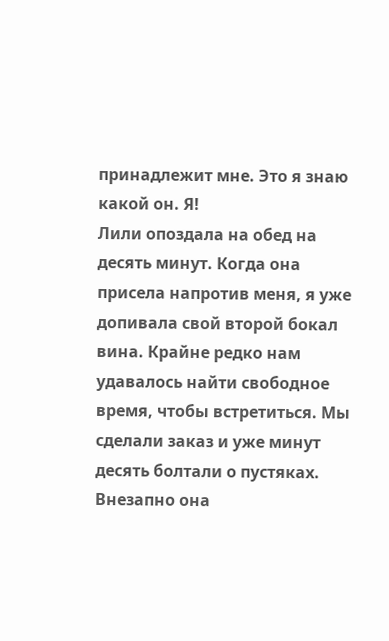принадлежит мне. Это я знаю какой он. Я!
Лили опоздала на обед на десять минут. Когда она присела напротив меня, я уже допивала свой второй бокал вина. Крайне редко нам удавалось найти свободное время, чтобы встретиться. Мы сделали заказ и уже минут десять болтали о пустяках. Внезапно она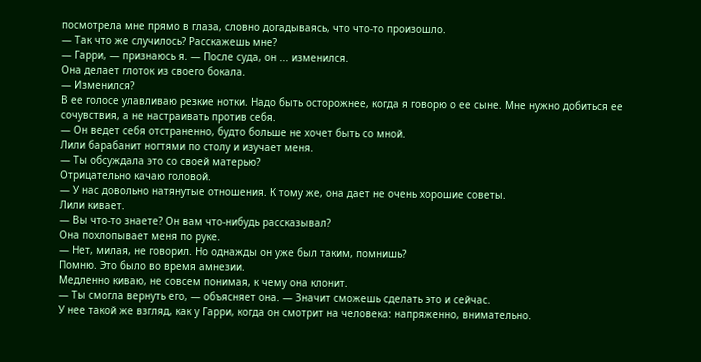посмотрела мне прямо в глаза, словно догадываясь, что что-то произошло.
— Так что же случилось? Расскажешь мне?
— Гарри, — признаюсь я. — После суда, он ... изменился.
Она делает глоток из своего бокала.
— Изменился?
В ее голосе улавливаю резкие нотки. Надо быть осторожнее, когда я говорю о ее сыне. Мне нужно добиться ее сочувствия, а не настраивать против себя.
— Он ведет себя отстраненно, будто больше не хочет быть со мной.
Лили барабанит ногтями по столу и изучает меня.
— Ты обсуждала это со своей матерью?
Отрицательно качаю головой.
— У нас довольно натянутые отношения. К тому же, она дает не очень хорошие советы.
Лили кивает.
— Вы что-то знаете? Он вам что-нибудь рассказывал?
Она похлопывает меня по руке.
— Нет, милая, не говорил. Но однажды он уже был таким, помнишь?
Помню. Это было во время амнезии.
Медленно киваю, не совсем понимая, к чему она клонит.
— Ты смогла вернуть его, — объясняет она. — Значит сможешь сделать это и сейчас.
У нее такой же взгляд, как у Гарри, когда он смотрит на человека: напряженно, внимательно.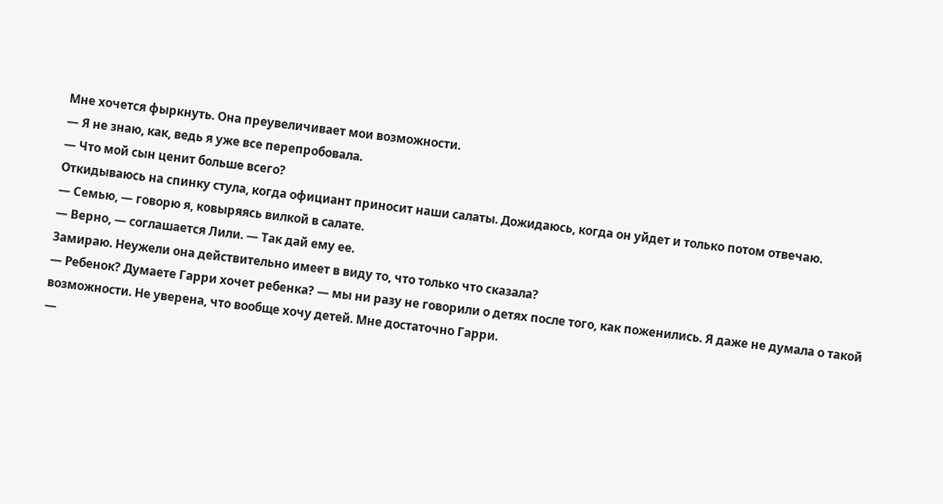Мне хочется фыркнуть. Она преувеличивает мои возможности.
— Я не знаю, как, ведь я уже все перепробовала.
— Что мой сын ценит больше всего?
Откидываюсь на спинку стула, когда официант приносит наши салаты. Дожидаюсь, когда он уйдет и только потом отвечаю.
— Семью, — говорю я, ковыряясь вилкой в салате.
— Верно, — соглашается Лили. — Так дай ему ее.
Замираю. Неужели она действительно имеет в виду то, что только что сказала?
— Ребенок? Думаете Гарри хочет ребенка? — мы ни разу не говорили о детях после того, как поженились. Я даже не думала о такой возможности. Не уверена, что вообще хочу детей. Мне достаточно Гарри.
—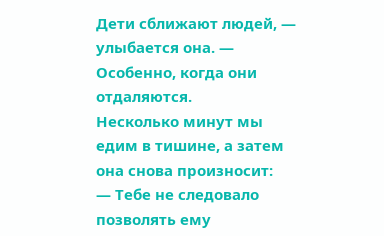Дети сближают людей, — улыбается она. — Особенно, когда они отдаляются.
Несколько минут мы едим в тишине, а затем она снова произносит:
— Тебе не следовало позволять ему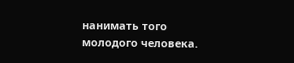нанимать того молодого человека.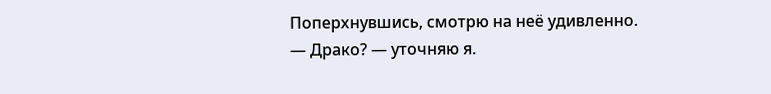Поперхнувшись, смотрю на неё удивленно.
— Драко? — уточняю я.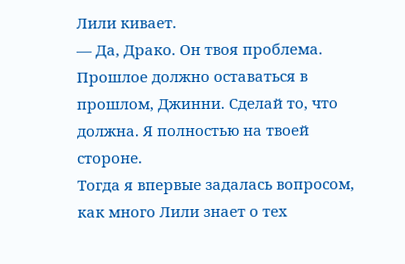Лили кивает.
— Да, Драко. Он твоя проблема. Прошлое должно оставаться в прошлом, Джинни. Сделай то, что должна. Я полностью на твоей стороне.
Тогда я впервые задалась вопросом, как много Лили знает о тех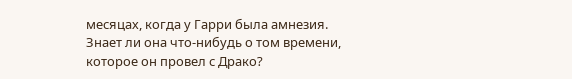месяцах, когда у Гарри была амнезия. Знает ли она что-нибудь о том времени, которое он провел с Драко?